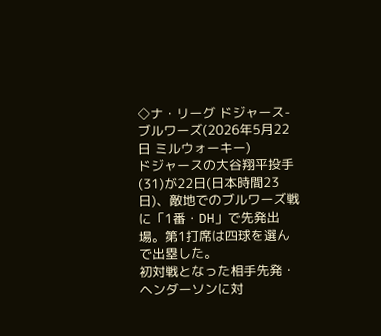◇ナ・リーグ ドジャース-ブルワーズ(2026年5月22日 ミルウォーキー)
ドジャースの大谷翔平投手(31)が22日(日本時間23日)、敵地でのブルワーズ戦に「1番・DH」で先発出場。第1打席は四球を選んで出塁した。
初対戦となった相手先発・ヘンダーソンに対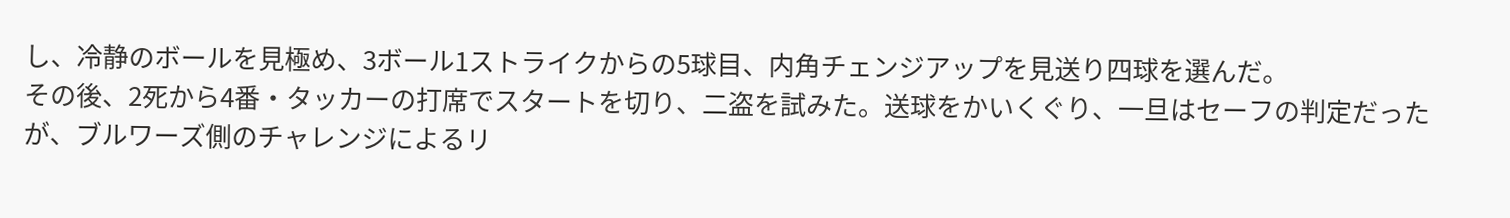し、冷静のボールを見極め、3ボール1ストライクからの5球目、内角チェンジアップを見送り四球を選んだ。
その後、2死から4番・タッカーの打席でスタートを切り、二盗を試みた。送球をかいくぐり、一旦はセーフの判定だったが、ブルワーズ側のチャレンジによるリ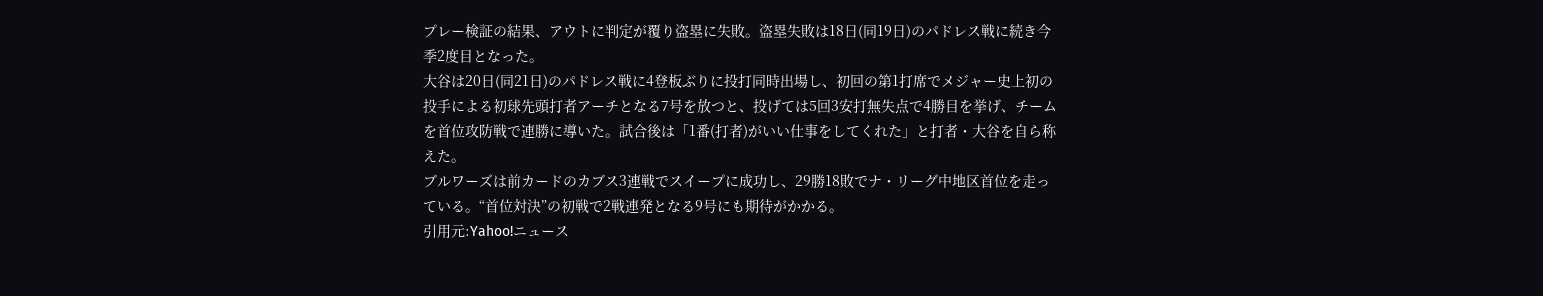プレー検証の結果、アウトに判定が覆り盗塁に失敗。盗塁失敗は18日(同19日)のパドレス戦に続き今季2度目となった。
大谷は20日(同21日)のパドレス戦に4登板ぶりに投打同時出場し、初回の第1打席でメジャー史上初の投手による初球先頭打者アーチとなる7号を放つと、投げては5回3安打無失点で4勝目を挙げ、チームを首位攻防戦で連勝に導いた。試合後は「1番(打者)がいい仕事をしてくれた」と打者・大谷を自ら称えた。
ブルワーズは前カードのカブス3連戦でスイープに成功し、29勝18敗でナ・リーグ中地区首位を走っている。“首位対決”の初戦で2戦連発となる9号にも期待がかかる。
引用元:Yahoo!ニュース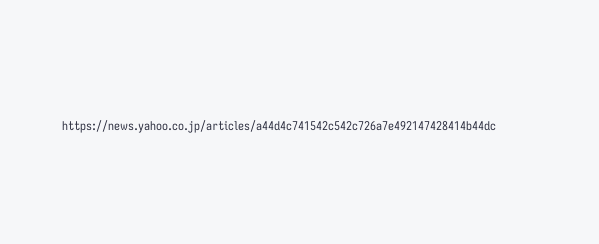https://news.yahoo.co.jp/articles/a44d4c741542c542c726a7e492147428414b44dc